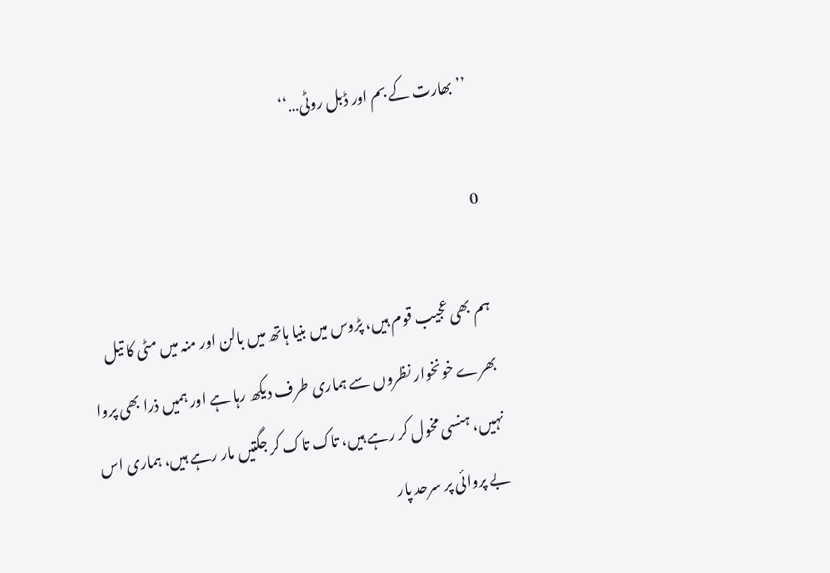’’بھارت کے بم اور ڈبل روٹی…‘‘

0

ہم بھی عجیب قوم ہیں، پڑوس میں بنیا ہاتھ میں بالن اور منہ میں مٹی کا تیل بھرے خونخوار نظروں سے ہماری طرف دیکھ رہا ہے اور ہمیں ذرا بھی پروا نہیں، ہنسی مخول کر رہے ہیں، تاک تاک کر جگتیں مار رہے ہیں، ہماری اس بے پروائی پر سرحد پار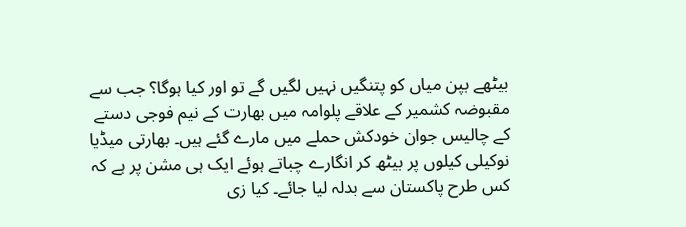بیٹھے بپن میاں کو پتنگیں نہیں لگیں گے تو اور کیا ہوگا؟ جب سے مقبوضہ کشمیر کے علاقے پلوامہ میں بھارت کے نیم فوجی دستے کے چالیس جوان خودکش حملے میں مارے گئے ہیں۔ بھارتی میڈیا نوکیلی کیلوں پر بیٹھ کر انگارے چباتے ہوئے ایک ہی مشن پر ہے کہ کس طرح پاکستان سے بدلہ لیا جائے۔ کیا زی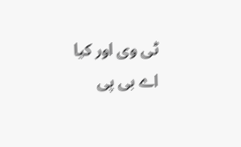ٹی وی اور کیا اے بی پی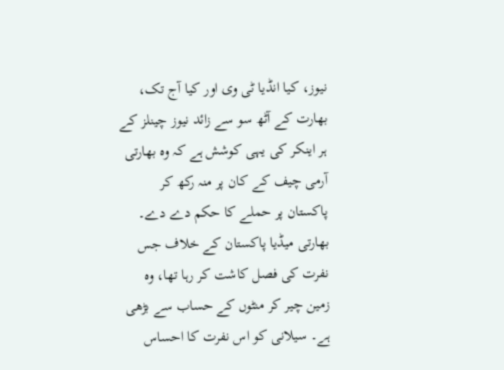نیوز، کیا انڈیا ٹی وی اور کیا آج تک، بھارت کے آٹھ سو سے زائد نیوز چینلز کے ہر اینکر کی یہی کوشش ہے کہ وہ بھارتی آرمی چیف کے کان پر منہ رکھ کر پاکستان پر حملے کا حکم دے دے۔ بھارتی میڈیا پاکستان کے خلاف جس نفرت کی فصل کاشت کر رہا تھا، وہ زمین چیر کر منٹوں کے حساب سے بڑھی ہے۔ سیلانی کو اس نفرت کا احساس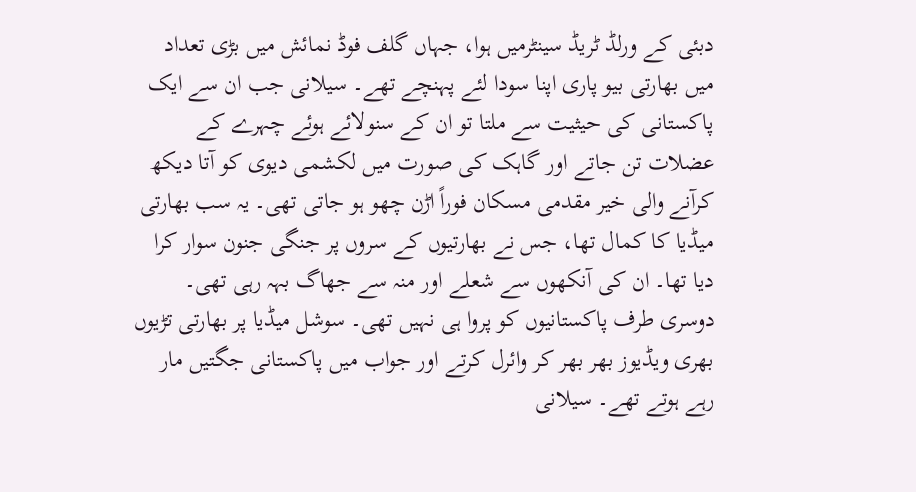دبئی کے ورلڈ ٹریڈ سینٹرمیں ہوا، جہاں گلف فوڈ نمائش میں بڑی تعداد میں بھارتی بیو پاری اپنا سودا لئے پہنچے تھے۔ سیلانی جب ان سے ایک پاکستانی کی حیثیت سے ملتا تو ان کے سنولائے ہوئے چہرے کے عضلات تن جاتے اور گاہک کی صورت میں لکشمی دیوی کو آتا دیکھ کرآنے والی خیر مقدمی مسکان فوراً اڑن چھو ہو جاتی تھی۔ یہ سب بھارتی میڈیا کا کمال تھا، جس نے بھارتیوں کے سروں پر جنگی جنون سوار کرا دیا تھا۔ ان کی آنکھوں سے شعلے اور منہ سے جھاگ بہہ رہی تھی۔ دوسری طرف پاکستانیوں کو پروا ہی نہیں تھی۔ سوشل میڈیا پر بھارتی تڑیوں بھری ویڈیوز بھر بھر کر وائرل کرتے اور جواب میں پاکستانی جگتیں مار رہے ہوتے تھے۔ سیلانی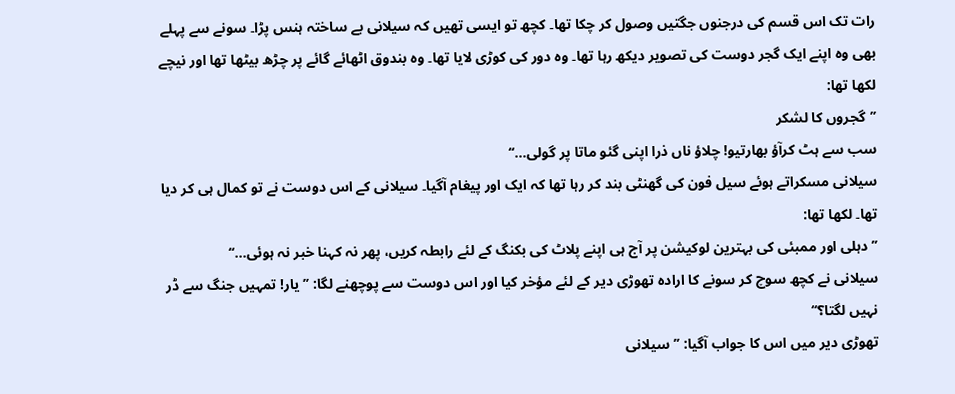رات تک اس قسم کی درجنوں جگتیں وصول کر چکا تھا۔ کچھ تو ایسی تھیں کہ سیلانی بے ساختہ ہنس پڑا۔ سونے سے پہلے بھی وہ اپنے ایک گجر دوست کی تصویر دیکھ رہا تھا۔ وہ دور کی کوڑی لایا تھا۔ وہ بندوق اٹھائے گائے پر چڑھ بیٹھا تھا اور نیچے لکھا تھا:
’’گجروں کا لشکر
سب سے ہٹ کرآؤ بھارتیو! چلاؤ ناں ذرا اپنی گئو ماتا پر گولی…‘‘
سیلانی مسکراتے ہوئے سیل فون کی گھنٹی بند کر رہا تھا کہ ایک اور پیغام آگیا۔ سیلانی کے اس دوست نے تو کمال ہی کر دیا تھا۔ لکھا تھا:
’’دہلی اور ممبئی کی بہترین لوکیشن پر آج ہی اپنے پلاٹ کی بکنگ کے لئے رابطہ کریں، پھر نہ کہنا خبر نہ ہوئی…‘‘
سیلانی نے کچھ سوچ کر سونے کا ارادہ تھوڑی دیر کے لئے مؤخر کیا اور اس دوست سے پوچھنے لگا: ’’یار! تمہیں جنگ سے ڈر نہیں لگتا؟‘‘
تھوڑی دیر میں اس کا جواب آگیا: ’’سیلانی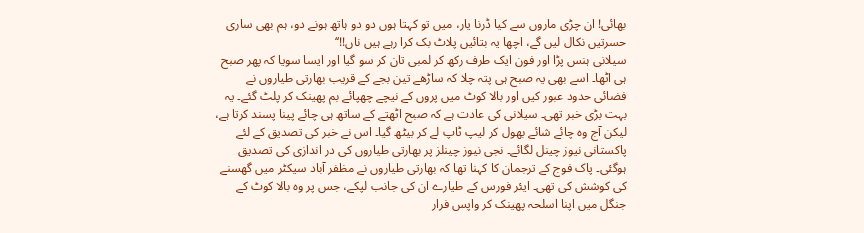بھائی! ان چڑی ماروں سے کیا ڈرنا یار، میں تو کہتا ہوں دو دو ہاتھ ہونے دو، ہم بھی ساری حسرتیں نکال لیں گے، اچھا یہ بتائیں پلاٹ بک کرا رہے ہیں ناں!!‘‘
سیلانی ہنس پڑا اور فون ایک طرف رکھ کر لمبی تان کر سو گیا اور ایسا سویا کہ پھر صبح ہی اٹھا۔ اسے بھی یہ صبح ہی پتہ چلا کہ ساڑھے تین بجے کے قریب بھارتی طیاروں نے فضائی حدود عبور کیں اور بالا کوٹ میں پروں کے نیچے چھپائے بم پھینک کر پلٹ گئے۔ یہ بہت بڑی خبر تھی۔ سیلانی کی عادت ہے کہ صبح اٹھتے کے ساتھ ہی چائے پینا پسند کرتا ہے، لیکن آج وہ چائے شائے بھول کر لیپ ٹاپ لے کر بیٹھ گیا۔ اس نے خبر کی تصدیق کے لئے پاکستانی نیوز چینل لگائے۔ نجی نیوز چینلز پر بھارتی طیاروں کی در اندازی کی تصدیق ہوگئی۔ پاک فوج کے ترجمان کا کہنا تھا کہ بھارتی طیاروں نے مظفر آباد سیکٹر میں گھسنے کی کوشش کی تھی۔ ایئر فورس کے طیارے ان کی جانب لپکے، جس پر وہ بالا کوٹ کے جنگل میں اپنا اسلحہ پھینک کر واپس فرار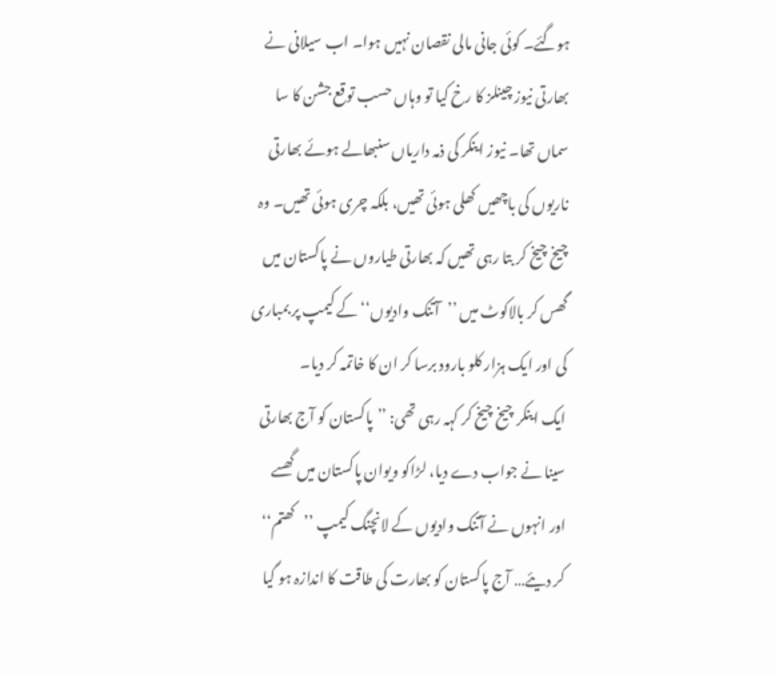ہوگئے۔ کوئی جانی مالی نقصان نہیں ہوا۔ اب سیلانی نے بھارتی نیوز چینلز کا رخ کیا تو وہاں حسب توقع جشن کا سا سماں تھا۔ نیوز اینکر کی ذمہ داریاں سنبھالے ہوئے بھارتی ناریوں کی باچھیں کھلی ہوئی تھیں، بلکہ چری ہوئی تھیں۔ وہ چیخ چیخ کر بتا رہی تھیں کہ بھارتی طیاروں نے پاکستان میں گھس کر بالاکوٹ میں ’’آتنک وادیوں‘‘ کے کیمپ پر بمباری کی اور ایک ہزار کلو بارود برسا کر ان کا خاتمہ کر دیا۔
ایک اینکر چیخ چیخ کر کہہ رہی تھی: ’’پاکستان کو آج بھارتی سینا نے جواب دے دیا، لڑاکو ویوان پاکستان میں گھسے اور انہوں نے آتنک وادیوں کے لانچنگ کیمپ ’’کھتم‘‘ کر دیئے… آج پاکستان کو بھارت کی طاقت کا اندازہ ہو گیا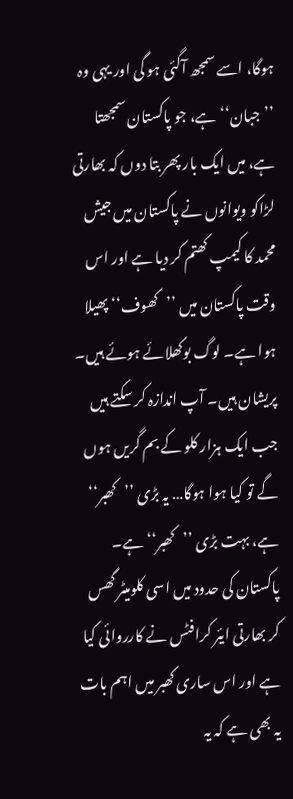ہوگا، اسے سمجھ آگئی ہو گی اور یہی وہ ’’جبان‘‘ ہے، جو پاکستان سمجھتا ہے، میں ایک بار پھر بتا دوں کہ بھارتی لڑاکو ویوانوں نے پاکستان میں جیش محمد کا کیمپ کھتم کر دیا ہے اور اس وقت پاکستان میں ’’کھوف‘‘ پھیلا ہوا ہے۔ لوگ بوکھلائے ہوئے ہیں۔ پریشان ہیں۔ آپ اندازہ کر سکتے ہیں جب ایک ہزار کلو کے بم گریں ہوں گے تو کیا ہوا ہوگا… یہ بڑی ’’کھبر‘‘ ہے، بہت بڑی ’’کھبر‘‘ہے۔ پاکستان کی حدود میں اسی کلومیٹر گھس کر بھارتی ایئر کرافٹس نے کارروائی کیا ہے اور اس ساری کھبر میں اہم بات یہ بھی ہے کہ یہ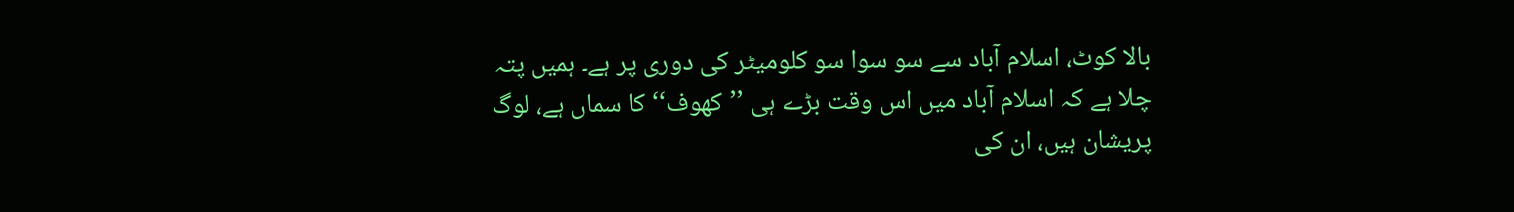بالا کوٹ، اسلام آباد سے سو سوا سو کلومیٹر کی دوری پر ہے۔ ہمیں پتہ چلا ہے کہ اسلام آباد میں اس وقت بڑے ہی ’’کھوف‘‘ کا سماں ہے، لوگ پریشان ہیں، ان کی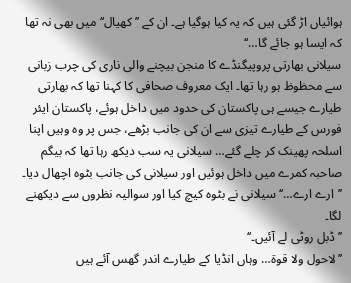ہوائیاں اڑ گئی ہیں کہ یہ کیا ہوگیا ہے۔ ان کے ’’کھیال‘‘ میں بھی نہ تھا کہ ایسا ہو جائے گا…‘‘
سیلانی بھارتی پروپیگنڈے کا منجن بیچنے والی ناری کی چرب زبانی سے محظوظ ہو رہا تھا۔ ایک معروف صحافی کا کہنا تھا کہ بھارتی طیارے جیسے ہی پاکستان کی حدود میں داخل ہوئے، پاکستان ایئر فورس کے طیارے تیزی سے ان کی جانب بڑھے، جس پر وہ وہیں اپنا اسلحہ پھینک کر چلے گئے… سیلانی یہ سب دیکھ رہا تھا کہ بیگم صاحبہ کمرے میں داخل ہوئیں اور سیلانی کی جانب بٹوہ اچھال دیا۔
’’ارے ارے…‘‘ سیلانی نے بٹوہ کیچ کیا اور سوالیہ نظروں سے دیکھنے لگا۔
’’ڈبل روٹی لے آئیں۔‘‘
’’لاحول ولا قوۃ… وہاں انڈیا کے طیارے اندر گھس آئے ہیں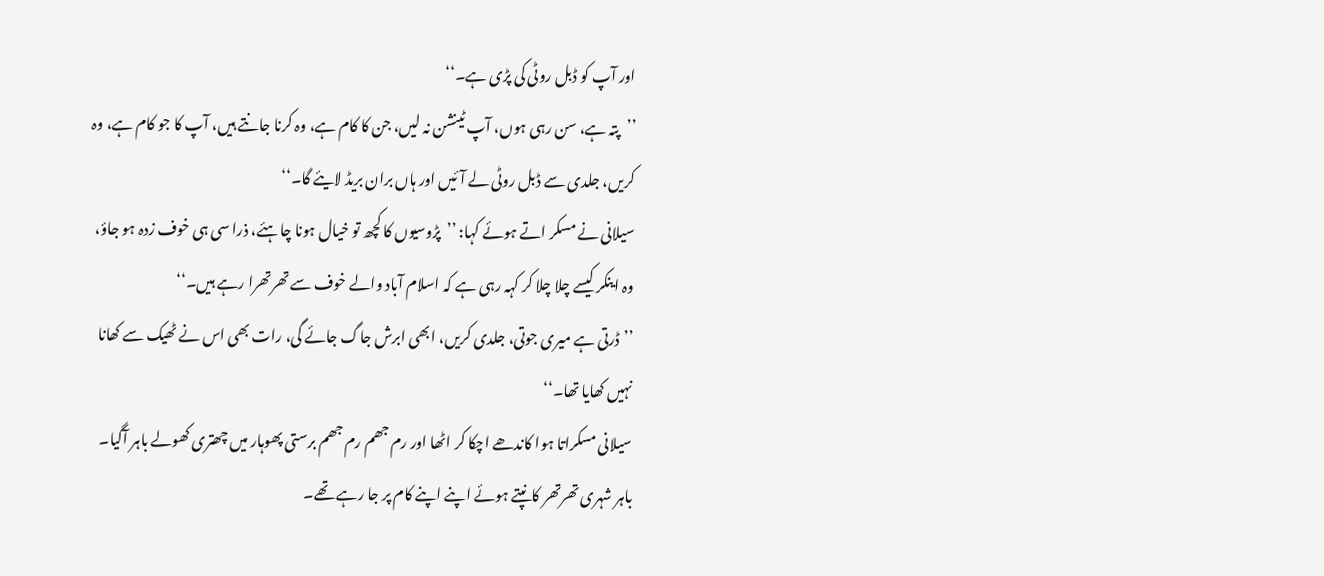اور آپ کو ڈبل روٹی کی پڑی ہے۔‘‘
’’پتہ ہے، سن رہی ہوں، آپ ٹینشن نہ لیں، جن کا کام ہے، وہ کرنا جانتے ہیں، آپ کا جو کام ہے، وہ کریں، جلدی سے ڈبل روٹی لے آئیں اور ہاں بران بریڈ لایئے گا۔‘‘
سیلانی نے مسکر اتے ہوئے کہا: ’’پڑوسیوں کا کچھ تو خیال ہونا چاہئے، ذرا سی ہی خوف زدہ ہو جاؤ، وہ اینکر کیسے چلا چلا کر کہہ رہی ہے کہ اسلام آباد والے خوف سے تھرتھرا رہے ہیں۔‘‘
’’ڈرتی ہے میری جوتی، جلدی کریں، ابھی ابرش جاگ جائے گی، رات بھی اس نے ٹھیک سے کھانا نہیں کھایا تھا۔‘‘
سیلانی مسکراتا ہوا کاندھے اچکا کر اٹھا اور رم جھم رم جھم برستی پھوہار میں چھتری کھولے باہر آگیا۔ باہر شہری تھرتھر کانپتے ہوئے اپنے اپنے کام پر جا رہے تھے۔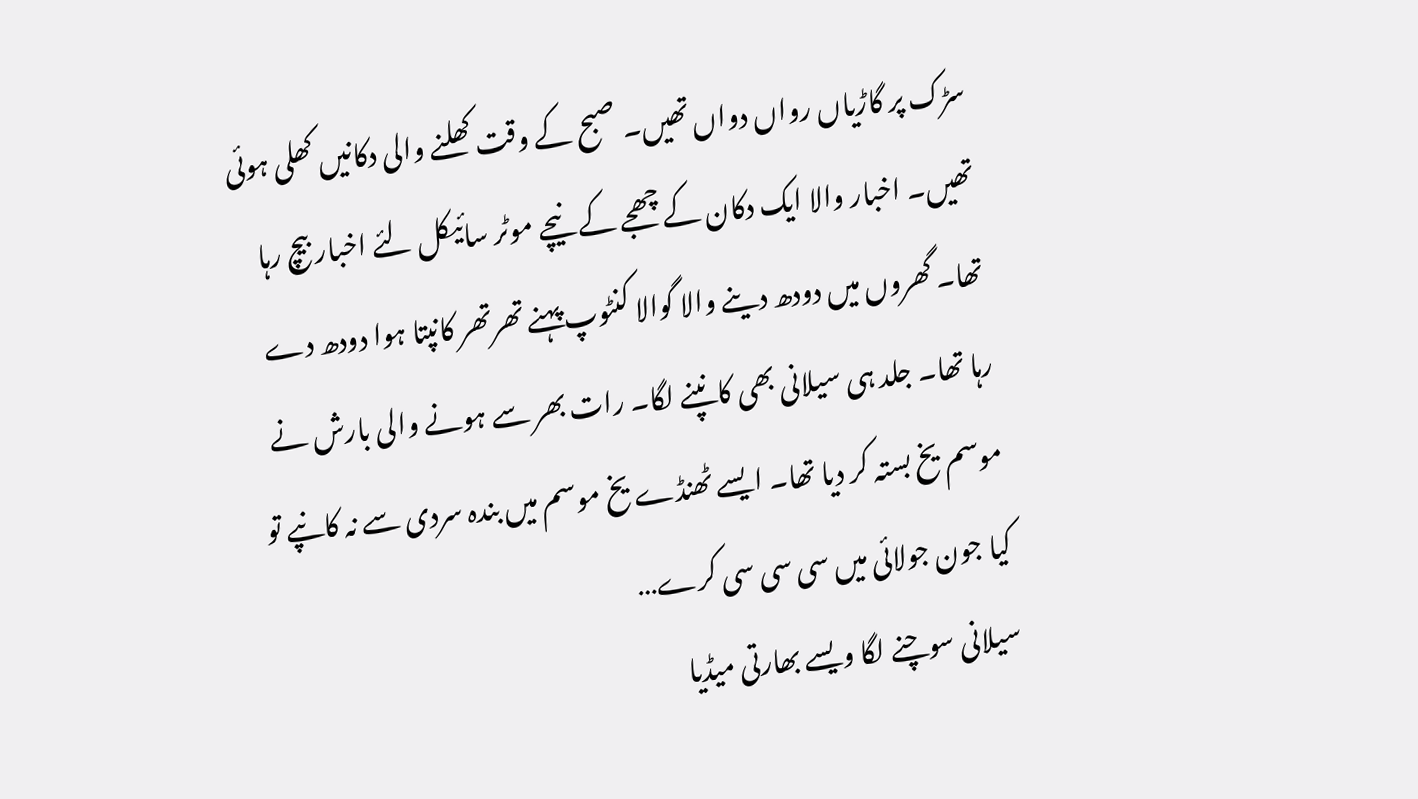سڑک پر گاڑیاں رواں دواں تھیں۔ صبح کے وقت کھلنے والی دکانیں کھلی ہوئی تھیں۔ اخبار والا ایک دکان کے چھجے کے نیچے موٹر سائیکل لئے اخبار بیچ رہا تھا۔ گھروں میں دودھ دینے والا گوالا کنٹوپ پہنے تھرتھر کانپتا ہوا دودھ دے رہا تھا۔ جلد ہی سیلانی بھی کانپنے لگا۔ رات بھر سے ہونے والی بارش نے موسم یخ بستہ کر دیا تھا۔ ایسے ٹھنڈے یخ موسم میں بندہ سردی سے نہ کانپے تو کیا جون جولائی میں سی سی سی کرے…
سیلانی سوچنے لگا ویسے بھارتی میڈیا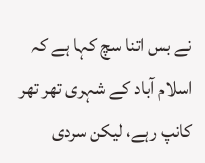نے بس اتنا سچ کہا ہے کہ اسلام آباد کے شہری تھر تھر کانپ رہے، لیکن سردی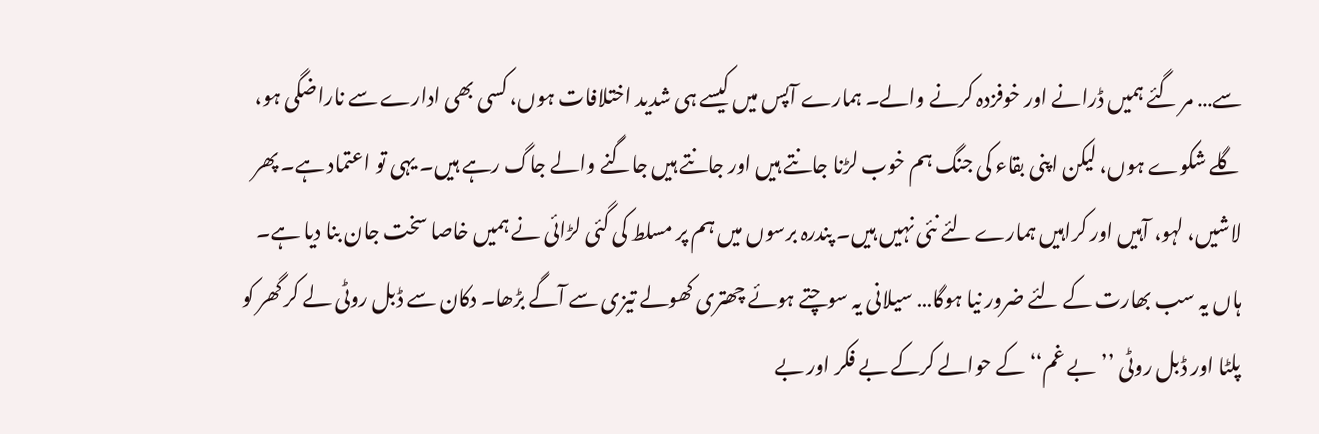سے… مر گئے ہمیں ڈرانے اور خوفزدہ کرنے والے۔ ہمارے آپس میں کیسے ہی شدید اختلافات ہوں، کسی بھی ادارے سے ناراضگی ہو، گلے شکوے ہوں، لیکن اپنی بقاء کی جنگ ہم خوب لڑنا جانتے ہیں اور جانتے ہیں جاگنے والے جاگ رہے ہیں۔ یہی تو اعتماد ہے۔ پھر لاشیں، لہو، آہیں اور کراہیں ہمارے لئے نئی نہیں ہیں۔ پندرہ برسوں میں ہم پر مسلط کی گئی لڑائی نے ہمیں خاصا سخت جان بنا دیا ہے۔ ہاں یہ سب بھارت کے لئے ضرور نیا ہوگا… سیلانی یہ سوچتے ہوئے چھتری کھولے تیزی سے آگے بڑھا۔ دکان سے ڈبل روٹی لے کر گھر کو پلٹا اور ڈبل روٹی ’’بے غم‘‘ کے حوالے کرکے بے فکر اور بے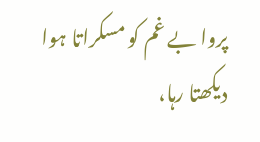پروا بے غم کو مسکراتا ہوا دیکھتا رہا،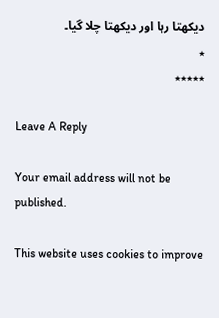دیکھتا رہا اور دیکھتا چلا گیا۔
٭
٭٭٭٭٭

Leave A Reply

Your email address will not be published.

This website uses cookies to improve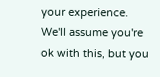your experience. We'll assume you're ok with this, but you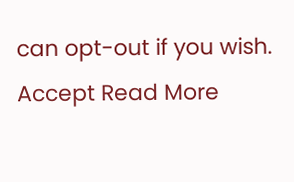can opt-out if you wish. Accept Read More